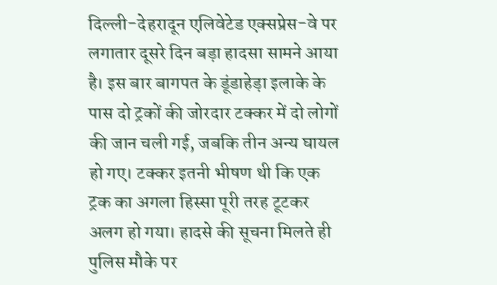दिल्ली-देहरादून एलिवेटेड एक्सप्रेस-वे पर लगातार दूसरे दिन बड़ा हादसा सामने आया है। इस बार बागपत के डूंडाहेड़ा इलाके के पास दो ट्रकों की जोरदार टक्कर में दो लोगों की जान चली गई, जबकि तीन अन्य घायल हो गए। टक्कर इतनी भीषण थी कि एक ट्रक का अगला हिस्सा पूरी तरह टूटकर अलग हो गया। हादसे की सूचना मिलते ही पुलिस मौके पर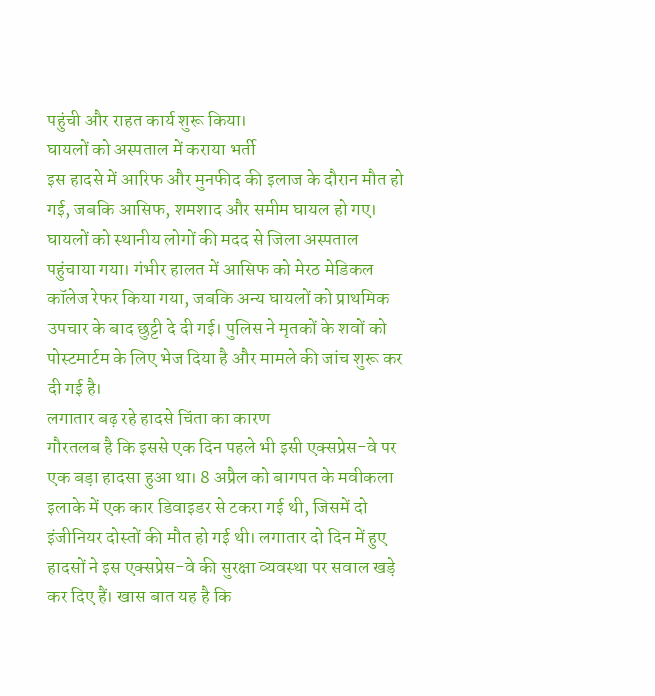पहुंची और राहत कार्य शुरू किया।
घायलों को अस्पताल में कराया भर्ती
इस हादसे में आरिफ और मुनफीद की इलाज के दौरान मौत हो गई, जबकि आसिफ, शमशाद और समीम घायल हो गए। घायलों को स्थानीय लोगों की मदद से जिला अस्पताल पहुंचाया गया। गंभीर हालत में आसिफ को मेरठ मेडिकल कॉलेज रेफर किया गया, जबकि अन्य घायलों को प्राथमिक उपचार के बाद छुट्टी दे दी गई। पुलिस ने मृतकों के शवों को पोस्टमार्टम के लिए भेज दिया है और मामले की जांच शुरू कर दी गई है।
लगातार बढ़ रहे हादसे चिंता का कारण
गौरतलब है कि इससे एक दिन पहले भी इसी एक्सप्रेस-वे पर एक बड़ा हादसा हुआ था। 8 अप्रैल को बागपत के मवीकला इलाके में एक कार डिवाइडर से टकरा गई थी, जिसमें दो इंजीनियर दोस्तों की मौत हो गई थी। लगातार दो दिन में हुए हादसों ने इस एक्सप्रेस-वे की सुरक्षा व्यवस्था पर सवाल खड़े कर दिए हैं। खास बात यह है कि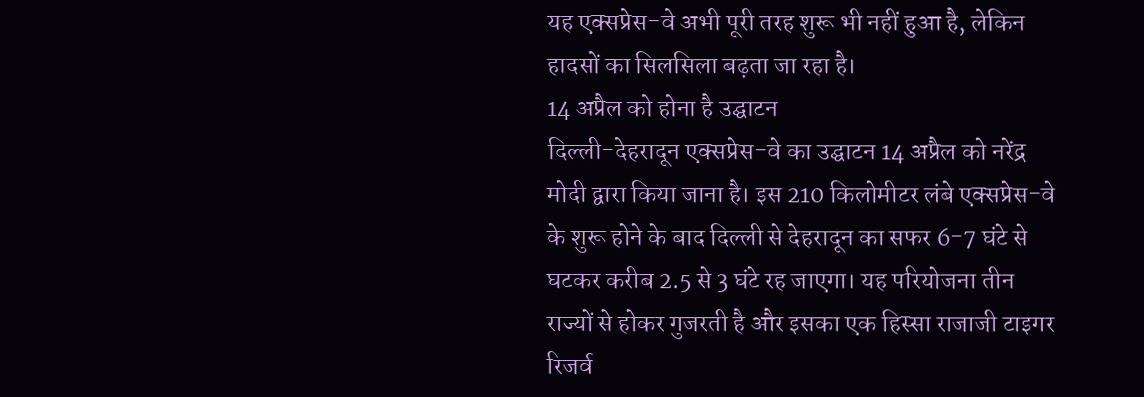यह एक्सप्रेस-वे अभी पूरी तरह शुरू भी नहीं हुआ है, लेकिन हादसों का सिलसिला बढ़ता जा रहा है।
14 अप्रैल को होना है उद्घाटन
दिल्ली-देहरादून एक्सप्रेस-वे का उद्घाटन 14 अप्रैल को नरेंद्र मोदी द्वारा किया जाना है। इस 210 किलोमीटर लंबे एक्सप्रेस-वे के शुरू होने के बाद दिल्ली से देहरादून का सफर 6-7 घंटे से घटकर करीब 2.5 से 3 घंटे रह जाएगा। यह परियोजना तीन राज्यों से होकर गुजरती है और इसका एक हिस्सा राजाजी टाइगर रिजर्व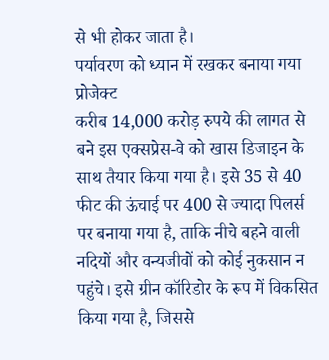से भी होकर जाता है।
पर्यावरण को ध्यान में रखकर बनाया गया प्रोजेक्ट
करीब 14,000 करोड़ रुपये की लागत से बने इस एक्सप्रेस-वे को खास डिजाइन के साथ तैयार किया गया है। इसे 35 से 40 फीट की ऊंचाई पर 400 से ज्यादा पिलर्स पर बनाया गया है, ताकि नीचे बहने वाली नदियों और वन्यजीवों को कोई नुकसान न पहुंचे। इसे ग्रीन कॉरिडोर के रूप में विकसित किया गया है, जिससे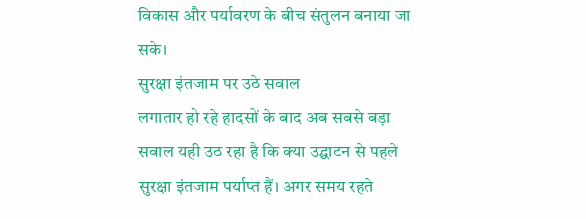विकास और पर्यावरण के बीच संतुलन बनाया जा सके।
सुरक्षा इंतजाम पर उठे सवाल
लगातार हो रहे हादसों के बाद अब सबसे बड़ा सवाल यही उठ रहा है कि क्या उद्घाटन से पहले सुरक्षा इंतजाम पर्याप्त हैं। अगर समय रहते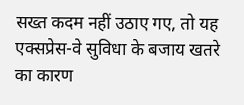सख्त कदम नहीं उठाए गए, तो यह एक्सप्रेस-वे सुविधा के बजाय खतरे का कारण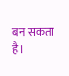बन सकता है।